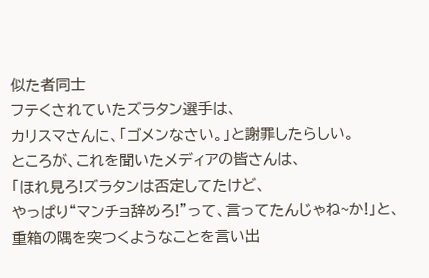似た者同士
フテくされていたズラタン選手は、
カリスマさんに、「ゴメンなさい。」と謝罪したらしい。
ところが、これを聞いたメディアの皆さんは、
「ほれ見ろ!ズラタンは否定してたけど、
やっぱり“マンチョ辞めろ!”って、言ってたんじゃね~か!」と、
重箱の隅を突つくようなことを言い出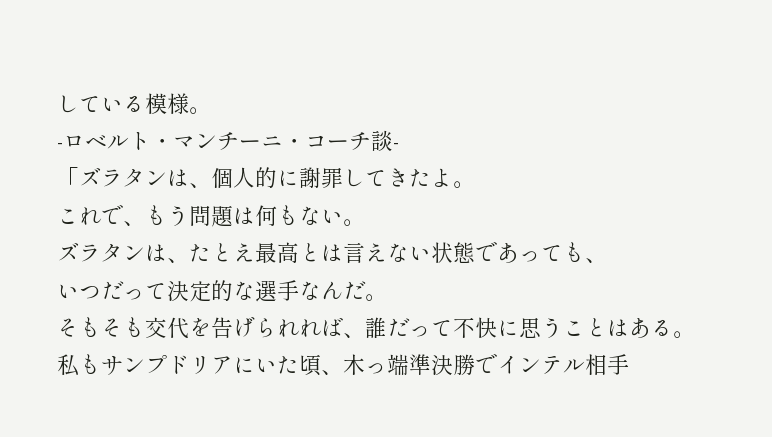している模様。
-ロベルト・マンチーニ・コーチ談-
「ズラタンは、個人的に謝罪してきたよ。
これで、もう問題は何もない。
ズラタンは、たとえ最高とは言えない状態であっても、
いつだって決定的な選手なんだ。
そもそも交代を告げられれば、誰だって不快に思うことはある。
私もサンプドリアにいた頃、木っ端準決勝でインテル相手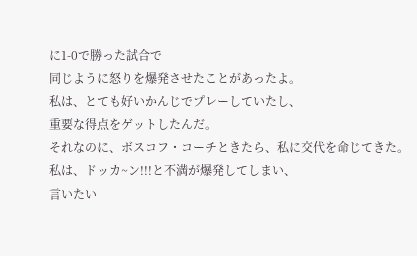に1-0で勝った試合で
同じように怒りを爆発させたことがあったよ。
私は、とても好いかんじでプレーしていたし、
重要な得点をゲットしたんだ。
それなのに、ボスコフ・コーチときたら、私に交代を命じてきた。
私は、ドッカ~ン!!!と不満が爆発してしまい、
言いたい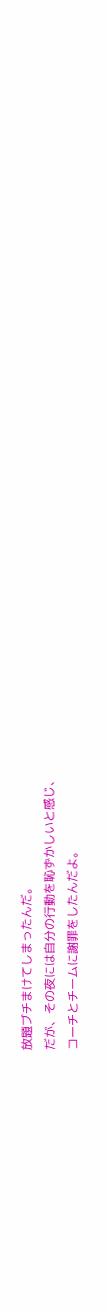放題ブチまけてしまったんだ。
だが、その夜には自分の行動を恥ずかしいと感じ、
コーチとチームに謝罪をしたんだよ。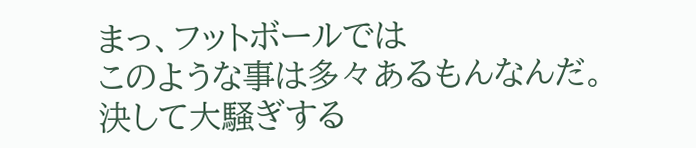まっ、フットボールでは
このような事は多々あるもんなんだ。
決して大騒ぎする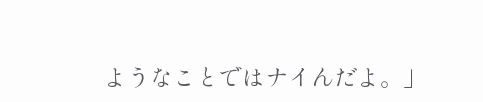ようなことではナイんだよ。」